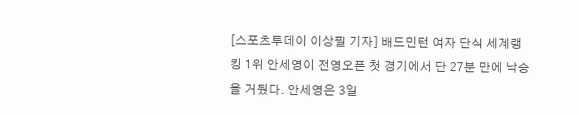[스포츠투데이 이상필 기자] 배드민턴 여자 단식 세계랭킹 1위 안세영이 전영오픈 첫 경기에서 단 27분 만에 낙승을 거뒀다. 안세영은 3일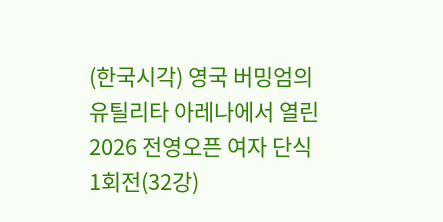(한국시각) 영국 버밍엄의 유틸리타 아레나에서 열린 2026 전영오픈 여자 단식 1회전(32강)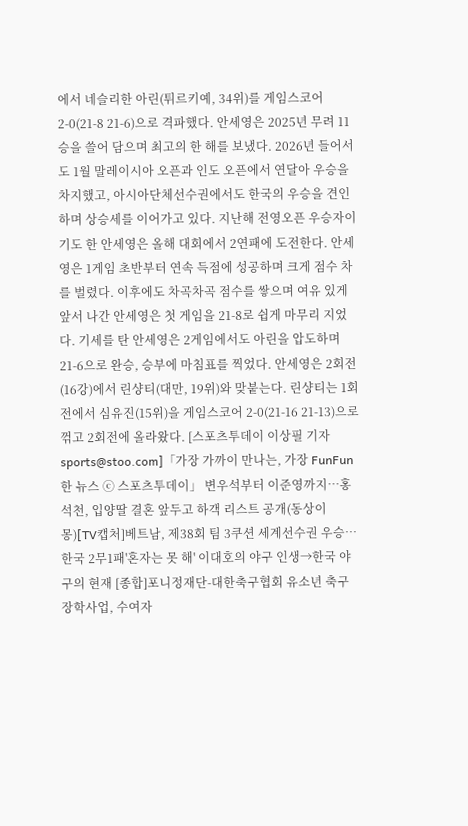에서 네슬리한 아린(튀르키예, 34위)를 게임스코어 2-0(21-8 21-6)으로 격파했다. 안세영은 2025년 무려 11승을 쓸어 담으며 최고의 한 해를 보냈다. 2026년 들어서도 1월 말레이시아 오픈과 인도 오픈에서 연달아 우승을 차지했고, 아시아단체선수권에서도 한국의 우승을 견인하며 상승세를 이어가고 있다. 지난해 전영오픈 우승자이기도 한 안세영은 올해 대회에서 2연패에 도전한다. 안세영은 1게임 초반부터 연속 득점에 성공하며 크게 점수 차를 벌렸다. 이후에도 차곡차곡 점수를 쌓으며 여유 있게 앞서 나간 안세영은 첫 게임을 21-8로 쉽게 마무리 지었다. 기세를 탄 안세영은 2게임에서도 아린을 압도하며 21-6으로 완승, 승부에 마침표를 찍었다. 안세영은 2회전(16강)에서 린샹티(대만, 19위)와 맞붙는다. 린샹티는 1회전에서 심유진(15위)을 게임스코어 2-0(21-16 21-13)으로 꺾고 2회전에 올라왔다. [스포츠투데이 이상필 기자 sports@stoo.com]「가장 가까이 만나는, 가장 FunFun 한 뉴스 ⓒ 스포츠투데이」 변우석부터 이준영까지…홍석천, 입양딸 결혼 앞두고 하객 리스트 공개(동상이몽)[TV캡처]베트남, 제38회 팀 3쿠션 세계선수권 우승…한국 2무1패'혼자는 못 해' 이대호의 야구 인생→한국 야구의 현재 [종합]포니정재단-대한축구협회 유소년 축구 장학사업, 수여자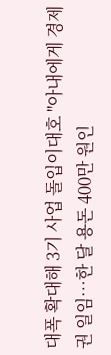대폭 확대해 3기 사업 돌입이대호 "아내에게 경제권 일임…한 달 용돈 400만 원인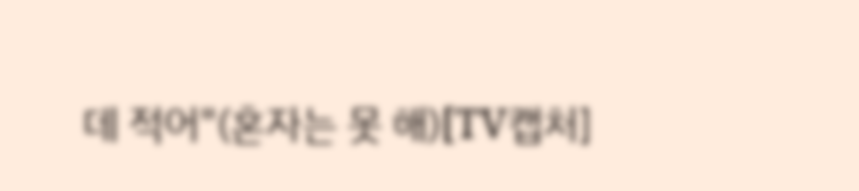데 적어"(혼자는 못 해)[TV캡처]